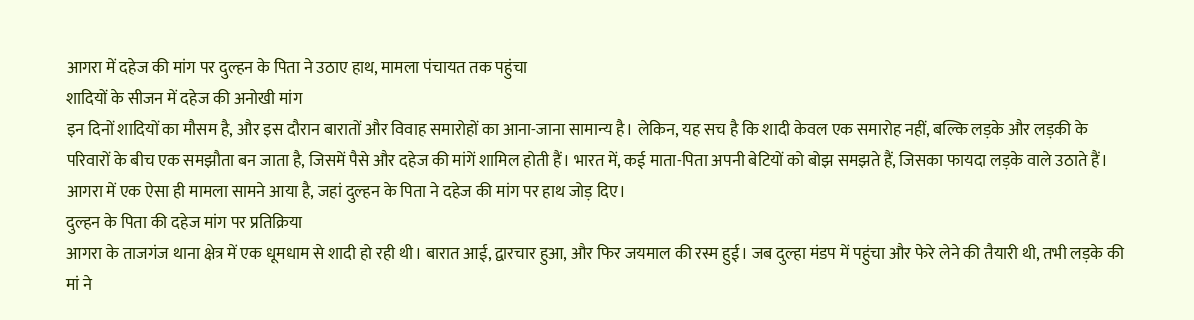आगरा में दहेज की मांग पर दुल्हन के पिता ने उठाए हाथ, मामला पंचायत तक पहुंचा
शादियों के सीजन में दहेज की अनोखी मांग
इन दिनों शादियों का मौसम है, और इस दौरान बारातों और विवाह समारोहों का आना-जाना सामान्य है। लेकिन, यह सच है कि शादी केवल एक समारोह नहीं, बल्कि लड़के और लड़की के परिवारों के बीच एक समझौता बन जाता है, जिसमें पैसे और दहेज की मांगें शामिल होती हैं। भारत में, कई माता-पिता अपनी बेटियों को बोझ समझते हैं, जिसका फायदा लड़के वाले उठाते हैं। आगरा में एक ऐसा ही मामला सामने आया है, जहां दुल्हन के पिता ने दहेज की मांग पर हाथ जोड़ दिए।
दुल्हन के पिता की दहेज मांग पर प्रतिक्रिया
आगरा के ताजगंज थाना क्षेत्र में एक धूमधाम से शादी हो रही थी। बारात आई, द्वारचार हुआ, और फिर जयमाल की रस्म हुई। जब दुल्हा मंडप में पहुंचा और फेरे लेने की तैयारी थी, तभी लड़के की मां ने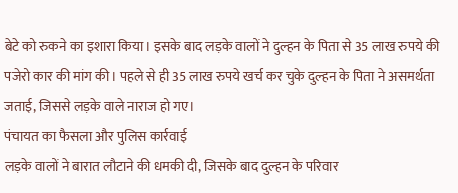बेटे को रुकने का इशारा किया। इसके बाद लड़के वालों ने दुल्हन के पिता से 35 लाख रुपये की पजेरो कार की मांग की। पहले से ही 35 लाख रुपये खर्च कर चुके दुल्हन के पिता ने असमर्थता जताई, जिससे लड़के वाले नाराज हो गए।
पंचायत का फैसला और पुलिस कार्रवाई
लड़के वालों ने बारात लौटाने की धमकी दी, जिसके बाद दुल्हन के परिवार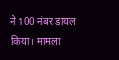ने 100 नंबर डायल किया। मामला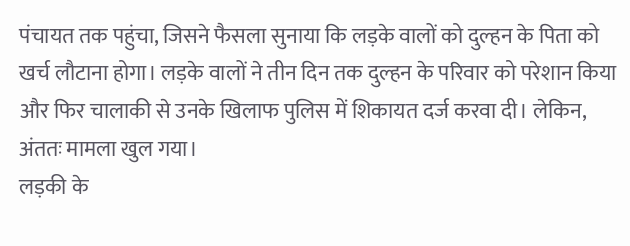पंचायत तक पहुंचा, जिसने फैसला सुनाया कि लड़के वालों को दुल्हन के पिता को खर्च लौटाना होगा। लड़के वालों ने तीन दिन तक दुल्हन के परिवार को परेशान किया और फिर चालाकी से उनके खिलाफ पुलिस में शिकायत दर्ज करवा दी। लेकिन, अंततः मामला खुल गया।
लड़की के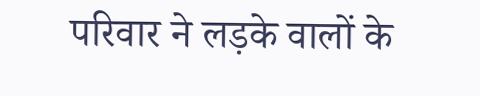परिवार ने लड़के वालों के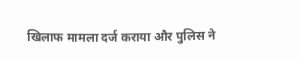खिलाफ मामला दर्ज कराया और पुलिस ने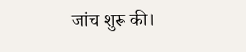जांच शुरू की।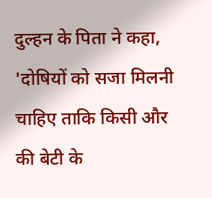दुल्हन के पिता ने कहा, 'दोषियों को सजा मिलनी चाहिए ताकि किसी और की बेटी के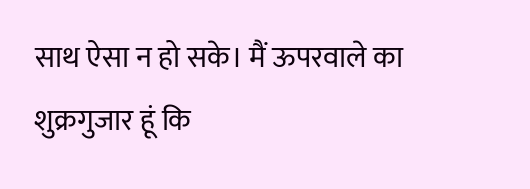साथ ऐसा न हो सके। मैं ऊपरवाले का शुक्रगुजार हूं कि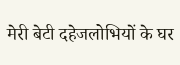मेरी बेटी दहेजलोभियों के घर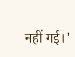नहीं गई।'